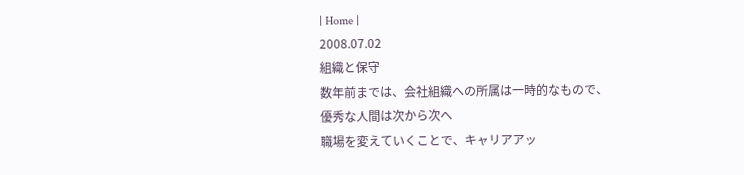| Home |
2008.07.02
組織と保守
数年前までは、会社組織への所属は一時的なもので、優秀な人間は次から次へ
職場を変えていくことで、キャリアアッ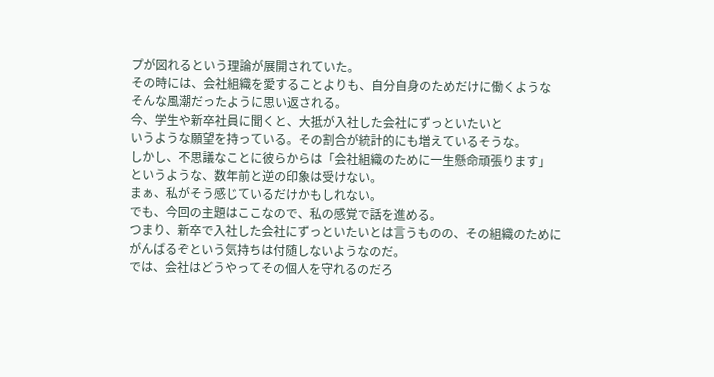プが図れるという理論が展開されていた。
その時には、会社組織を愛することよりも、自分自身のためだけに働くような
そんな風潮だったように思い返される。
今、学生や新卒社員に聞くと、大抵が入社した会社にずっといたいと
いうような願望を持っている。その割合が統計的にも増えているそうな。
しかし、不思議なことに彼らからは「会社組織のために一生懸命頑張ります」
というような、数年前と逆の印象は受けない。
まぁ、私がそう感じているだけかもしれない。
でも、今回の主題はここなので、私の感覚で話を進める。
つまり、新卒で入社した会社にずっといたいとは言うものの、その組織のために
がんばるぞという気持ちは付随しないようなのだ。
では、会社はどうやってその個人を守れるのだろ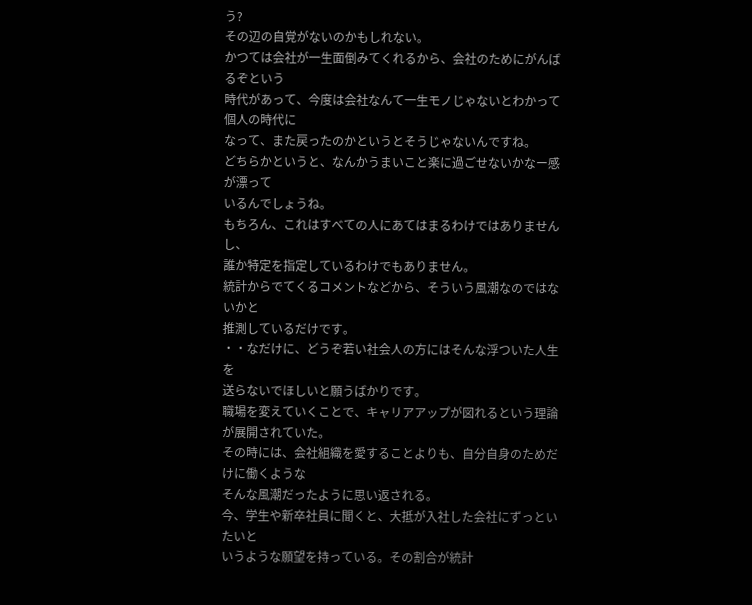う?
その辺の自覚がないのかもしれない。
かつては会社が一生面倒みてくれるから、会社のためにがんばるぞという
時代があって、今度は会社なんて一生モノじゃないとわかって個人の時代に
なって、また戻ったのかというとそうじゃないんですね。
どちらかというと、なんかうまいこと楽に過ごせないかなー感が漂って
いるんでしょうね。
もちろん、これはすべての人にあてはまるわけではありませんし、
誰か特定を指定しているわけでもありません。
統計からでてくるコメントなどから、そういう風潮なのではないかと
推測しているだけです。
・・なだけに、どうぞ若い社会人の方にはそんな浮ついた人生を
送らないでほしいと願うばかりです。
職場を変えていくことで、キャリアアップが図れるという理論が展開されていた。
その時には、会社組織を愛することよりも、自分自身のためだけに働くような
そんな風潮だったように思い返される。
今、学生や新卒社員に聞くと、大抵が入社した会社にずっといたいと
いうような願望を持っている。その割合が統計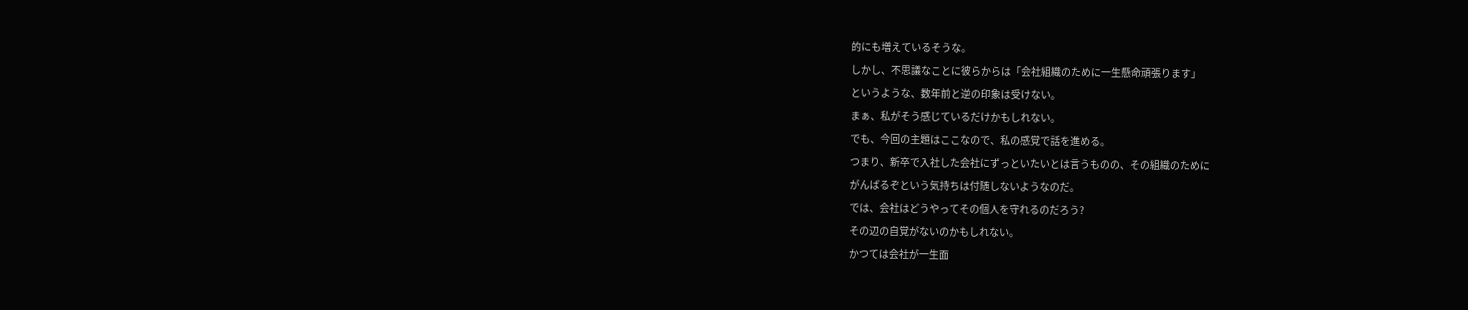的にも増えているそうな。
しかし、不思議なことに彼らからは「会社組織のために一生懸命頑張ります」
というような、数年前と逆の印象は受けない。
まぁ、私がそう感じているだけかもしれない。
でも、今回の主題はここなので、私の感覚で話を進める。
つまり、新卒で入社した会社にずっといたいとは言うものの、その組織のために
がんばるぞという気持ちは付随しないようなのだ。
では、会社はどうやってその個人を守れるのだろう?
その辺の自覚がないのかもしれない。
かつては会社が一生面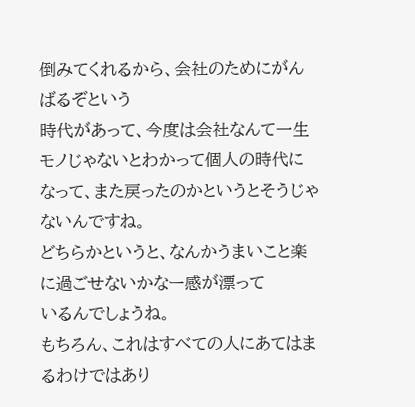倒みてくれるから、会社のためにがんばるぞという
時代があって、今度は会社なんて一生モノじゃないとわかって個人の時代に
なって、また戻ったのかというとそうじゃないんですね。
どちらかというと、なんかうまいこと楽に過ごせないかなー感が漂って
いるんでしょうね。
もちろん、これはすべての人にあてはまるわけではあり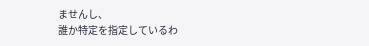ませんし、
誰か特定を指定しているわ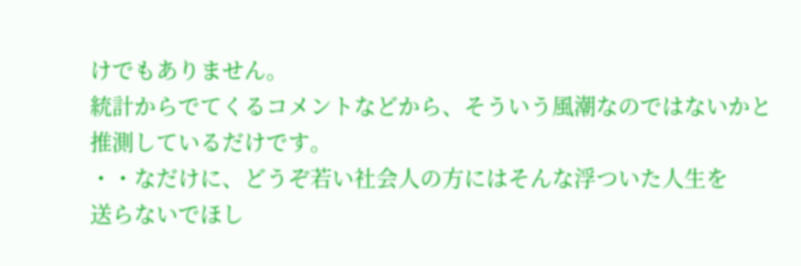けでもありません。
統計からでてくるコメントなどから、そういう風潮なのではないかと
推測しているだけです。
・・なだけに、どうぞ若い社会人の方にはそんな浮ついた人生を
送らないでほし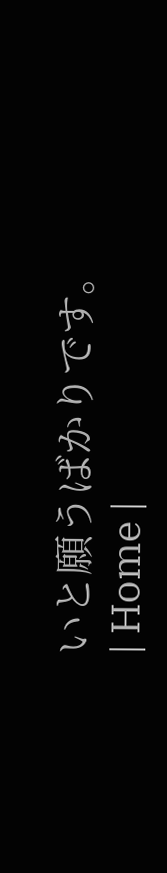いと願うばかりです。
| Home |